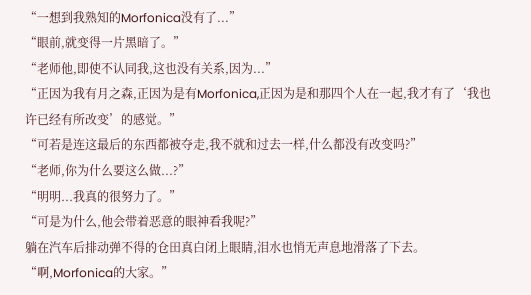“一想到我熟知的Morfonica没有了...”
“眼前,就变得一片黑暗了。”
“老师他,即使不认同我,这也没有关系,因为...”
“正因为我有月之森,正因为是有Morfonica,正因为是和那四个人在一起,我才有了‘我也许已经有所改变’的感觉。”
“可若是连这最后的东西都被夺走,我不就和过去一样,什么都没有改变吗?”
“老师,你为什么要这么做...?”
“明明...我真的很努力了。”
“可是为什么,他会带着恶意的眼神看我呢?”
躺在汽车后排动弹不得的仓田真白闭上眼睛,泪水也悄无声息地滑落了下去。
“啊,Morfonica的大家。”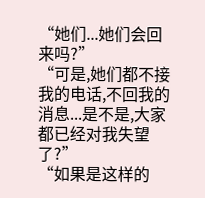“她们...她们会回来吗?”
“可是,她们都不接我的电话,不回我的消息...是不是,大家都已经对我失望了?”
“如果是这样的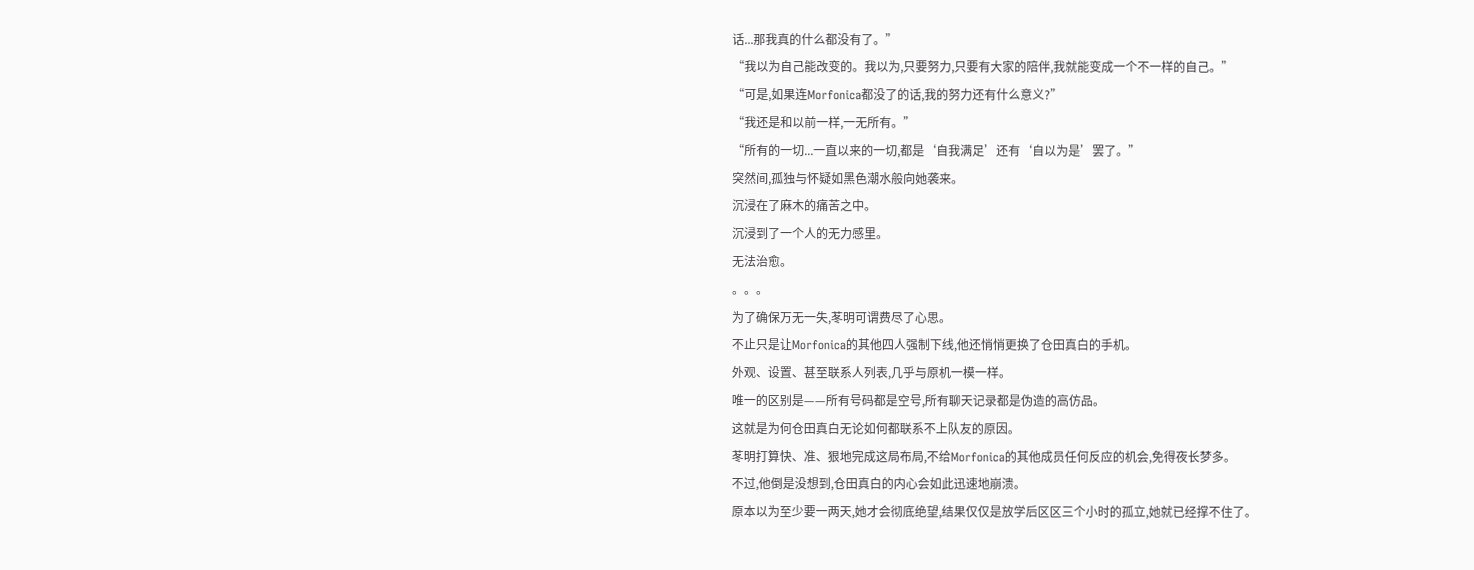话...那我真的什么都没有了。”
“我以为自己能改变的。我以为,只要努力,只要有大家的陪伴,我就能变成一个不一样的自己。”
“可是,如果连Morfonica都没了的话,我的努力还有什么意义?”
“我还是和以前一样,一无所有。”
“所有的一切...一直以来的一切,都是‘自我满足’还有‘自以为是’罢了。”
突然间,孤独与怀疑如黑色潮水般向她袭来。
沉浸在了麻木的痛苦之中。
沉浸到了一个人的无力感里。
无法治愈。
。。。
为了确保万无一失,苳明可谓费尽了心思。
不止只是让Morfonica的其他四人强制下线,他还悄悄更换了仓田真白的手机。
外观、设置、甚至联系人列表,几乎与原机一模一样。
唯一的区别是——所有号码都是空号,所有聊天记录都是伪造的高仿品。
这就是为何仓田真白无论如何都联系不上队友的原因。
苳明打算快、准、狠地完成这局布局,不给Morfonica的其他成员任何反应的机会,免得夜长梦多。
不过,他倒是没想到,仓田真白的内心会如此迅速地崩溃。
原本以为至少要一两天,她才会彻底绝望,结果仅仅是放学后区区三个小时的孤立,她就已经撑不住了。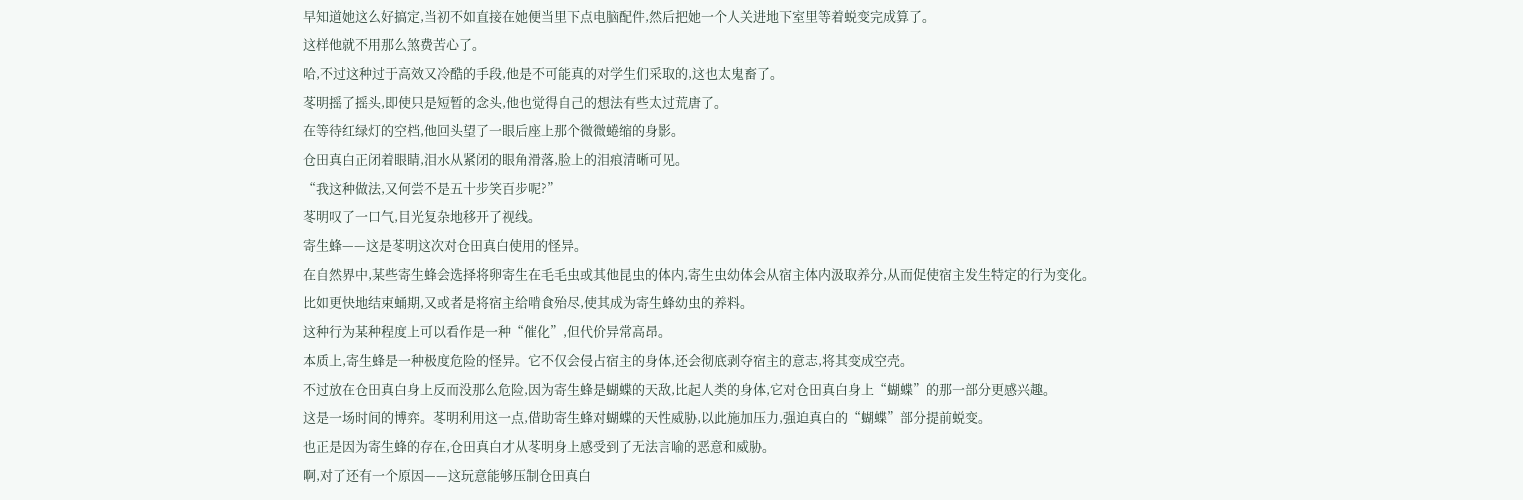早知道她这么好搞定,当初不如直接在她便当里下点电脑配件,然后把她一个人关进地下室里等着蜕变完成算了。
这样他就不用那么煞费苦心了。
哈,不过这种过于高效又冷酷的手段,他是不可能真的对学生们采取的,这也太鬼畜了。
苳明摇了摇头,即使只是短暂的念头,他也觉得自己的想法有些太过荒唐了。
在等待红绿灯的空档,他回头望了一眼后座上那个微微蜷缩的身影。
仓田真白正闭着眼睛,泪水从紧闭的眼角滑落,脸上的泪痕清晰可见。
“我这种做法,又何尝不是五十步笑百步呢?”
苳明叹了一口气,目光复杂地移开了视线。
寄生蜂——这是苳明这次对仓田真白使用的怪异。
在自然界中,某些寄生蜂会选择将卵寄生在毛毛虫或其他昆虫的体内,寄生虫幼体会从宿主体内汲取养分,从而促使宿主发生特定的行为变化。
比如更快地结束蛹期,又或者是将宿主给啃食殆尽,使其成为寄生蜂幼虫的养料。
这种行为某种程度上可以看作是一种“催化”,但代价异常高昂。
本质上,寄生蜂是一种极度危险的怪异。它不仅会侵占宿主的身体,还会彻底剥夺宿主的意志,将其变成空壳。
不过放在仓田真白身上反而没那么危险,因为寄生蜂是蝴蝶的天敌,比起人类的身体,它对仓田真白身上“蝴蝶”的那一部分更感兴趣。
这是一场时间的博弈。苳明利用这一点,借助寄生蜂对蝴蝶的天性威胁,以此施加压力,强迫真白的“蝴蝶”部分提前蜕变。
也正是因为寄生蜂的存在,仓田真白才从苳明身上感受到了无法言喻的恶意和威胁。
啊,对了还有一个原因——这玩意能够压制仓田真白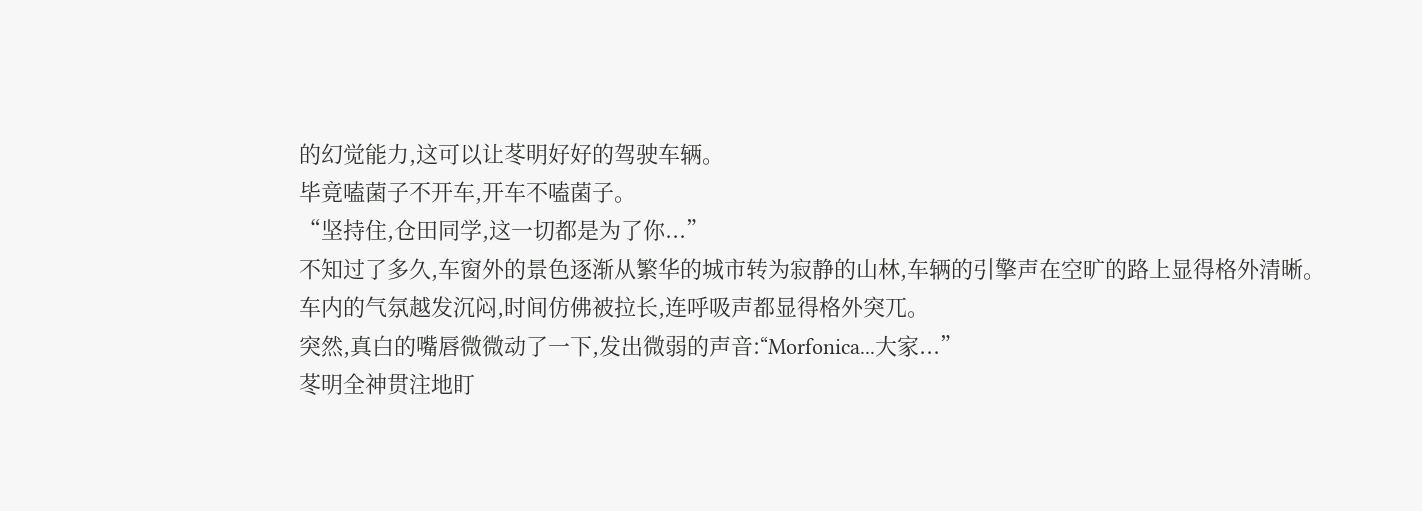的幻觉能力,这可以让苳明好好的驾驶车辆。
毕竟嗑菌子不开车,开车不嗑菌子。
“坚持住,仓田同学,这一切都是为了你...”
不知过了多久,车窗外的景色逐渐从繁华的城市转为寂静的山林,车辆的引擎声在空旷的路上显得格外清晰。
车内的气氛越发沉闷,时间仿佛被拉长,连呼吸声都显得格外突兀。
突然,真白的嘴唇微微动了一下,发出微弱的声音:“Morfonica...大家...”
苳明全神贯注地盯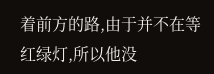着前方的路,由于并不在等红绿灯,所以他没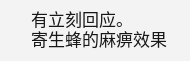有立刻回应。
寄生蜂的麻痹效果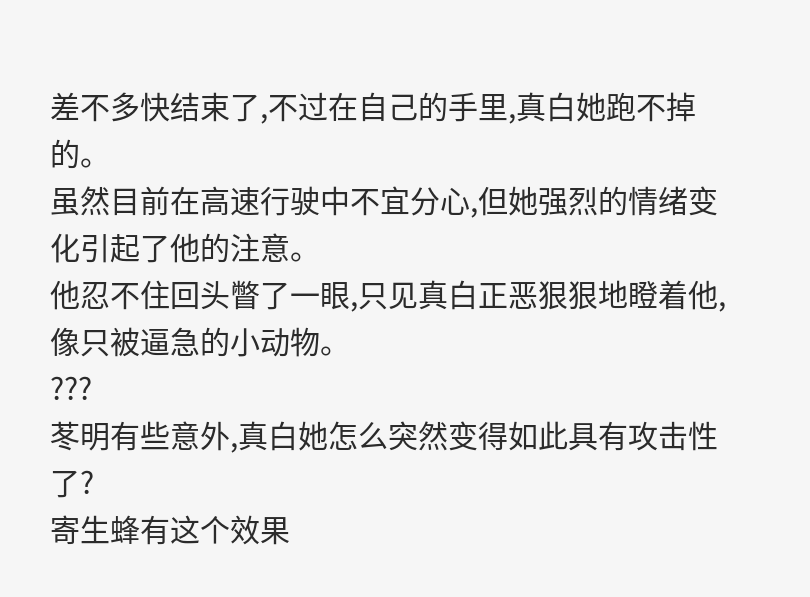差不多快结束了,不过在自己的手里,真白她跑不掉的。
虽然目前在高速行驶中不宜分心,但她强烈的情绪变化引起了他的注意。
他忍不住回头瞥了一眼,只见真白正恶狠狠地瞪着他,像只被逼急的小动物。
???
苳明有些意外,真白她怎么突然变得如此具有攻击性了?
寄生蜂有这个效果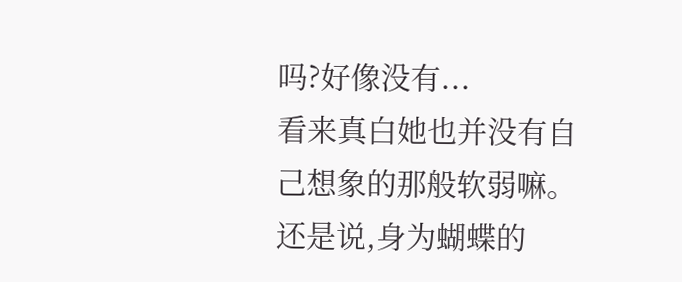吗?好像没有...
看来真白她也并没有自己想象的那般软弱嘛。
还是说,身为蝴蝶的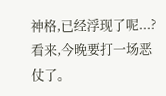神格,已经浮现了呢...?
看来,今晚要打一场恶仗了。